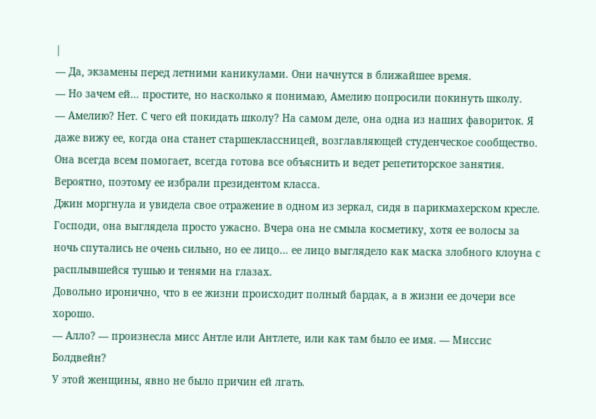|
— Да, экзамены перед летними каникулами. Они начнутся в ближайшее время.
— Но зачем ей… простите, но насколько я понимаю, Амелию попросили покинуть школу.
— Амелию? Нет. С чего ей покидать школу? На самом деле, она одна из наших фавориток. Я даже вижу ее, когда она станет старшеклассницей, возглавляющей студенческое сообщество. Она всегда всем помогает, всегда готова все объяснить и ведет репетиторское занятия. Вероятно, поэтому ее избрали президентом класса.
Джин моргнула и увидела свое отражение в одном из зеркал, сидя в парикмахерском кресле. Господи, она выглядела просто ужасно. Вчера она не смыла косметику, хотя ее волосы за ночь спутались не очень сильно, но ее лицо… ее лицо выглядело как маска злобного клоуна с расплывшейся тушью и тенями на глазах.
Довольно иронично, что в ее жизни происходит полный бардак, а в жизни ее дочери все хорошо.
— Алло? — произнесла мисс Антле или Антлете, или как там было ее имя. — Миссис Болдвейн?
У этой женщины, явно не было причин ей лгать.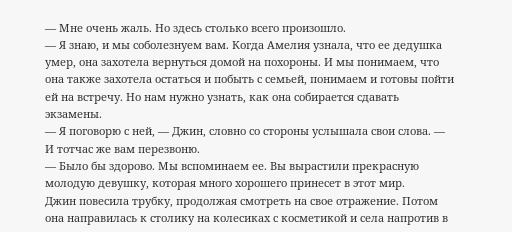— Мне очень жаль. Но здесь столько всего произошло.
— Я знаю, и мы соболезнуем вам. Когда Амелия узнала, что ее дедушка умер, она захотела вернуться домой на похороны. И мы понимаем, что она также захотела остаться и побыть с семьей, понимаем и готовы пойти ей на встречу. Но нам нужно узнать, как она собирается сдавать экзамены.
— Я поговорю с ней, — Джин, словно со стороны услышала свои слова. — И тотчас же вам перезвоню.
— Было бы здорово. Мы вспоминаем ее. Вы вырастили прекрасную молодую девушку, которая много хорошего принесет в этот мир.
Джин повесила трубку, продолжая смотреть на свое отражение. Потом она направилась к столику на колесиках с косметикой и села напротив в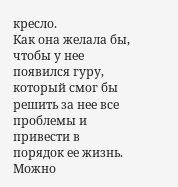кресло.
Как она желала бы, чтобы у нее появился гуру, который смог бы решить за нее все проблемы и привести в порядок ее жизнь. Можно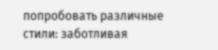попробовать различные стили: заботливая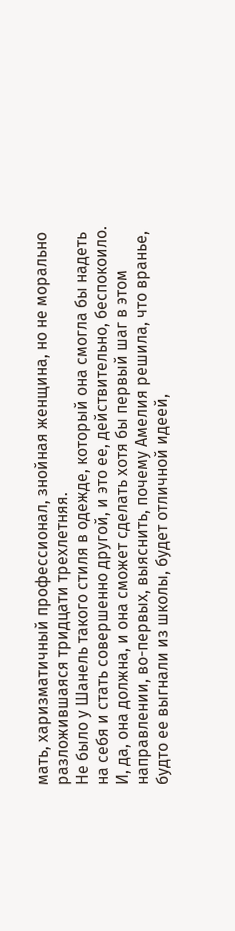мать, харизматичный профессионал, знойная женщина, но не морально разложившаяся тридцати трехлетняя.
Не было у Шанель такого стиля в одежде, который она смогла бы надеть на себя и стать совершенно другой, и это ее, действительно, беспокоило.
И, да, она должна, и она сможет сделать хотя бы первый шаг в этом направлении, во-первых, выяснить, почему Амелия решила, что вранье, будто ее выгнали из школы, будет отличной идеей,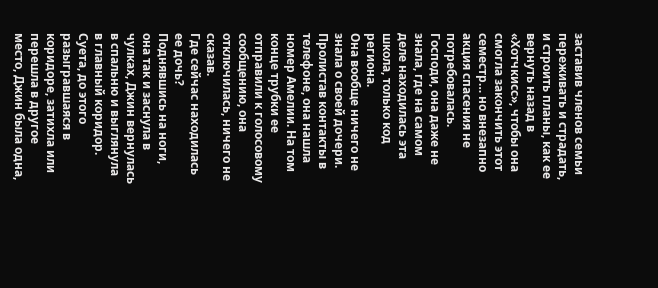заставив членов семьи переживать и страдать, и строить планы, как ее вернуть назад в «Хотчкисс», чтобы она смогла закончить этот семестр… но внезапно акция спасения не потребовалась.
Господи, она даже не знала, где на самом деле находилась эта школа, только код региона.
Она вообще ничего не знала о своей дочери.
Пролистав контакты в телефоне, она нашла номер Амелии. На том конце трубки ее отправили к голосовому сообщению, она отключилась, ничего не сказав.
Где сейчас находилась ее дочь?
Поднявшись на ноги, она так и заснула в чулках, Джин вернулась в спальню и выглянула в главный коридор. Суета, до этого разыгравшаяся в коридоре, затихла или перешла в другое место, Джин была одна,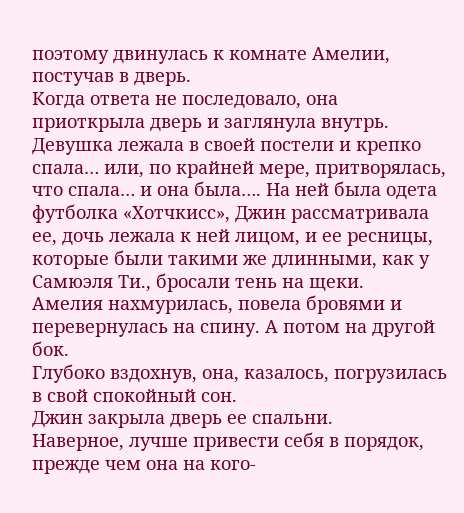поэтому двинулась к комнате Амелии, постучав в дверь.
Когда ответа не последовало, она приоткрыла дверь и заглянула внутрь. Девушка лежала в своей постели и крепко спала… или, по крайней мере, притворялась, что спала… и она была…. На ней была одета футболка «Хотчкисс», Джин рассматривала ее, дочь лежала к ней лицом, и ее ресницы, которые были такими же длинными, как у Самюэля Ти., бросали тень на щеки.
Амелия нахмурилась, повела бровями и перевернулась на спину. А потом на другой бок.
Глубоко вздохнув, она, казалось, погрузилась в свой спокойный сон.
Джин закрыла дверь ее спальни.
Наверное, лучше привести себя в порядок, прежде чем она на кого-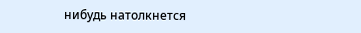нибудь натолкнется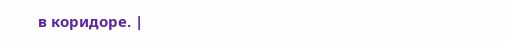в коридоре. |